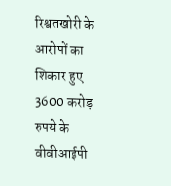रिश्वतखोरी के आरोपों का शिकार हुए 3600 करोड़ रुपये के वीवीआईपी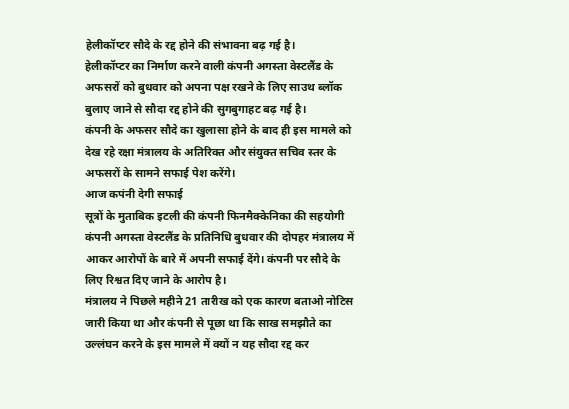हेलीकॉप्टर सौदे के रद्द होने की संभावना बढ़ गई है।
हेलीकॉप्टर का निर्माण करने वाली कंपनी अगस्ता वेस्टलैंड के अफसरों को बुधवार को अपना पक्ष रखने के लिए साउथ ब्लॉक बुलाए जाने से सौदा रद्द होने की सुगबुगाहट बढ़ गई है।
कंपनी के अफसर सौदे का खुलासा होने के बाद ही इस मामले को देख रहे रक्षा मंत्रालय के अतिरिक्त और संयुक्त सचिव स्तर के अफसरों के सामने सफाई पेश करेंगे।
आज कपंनी देगी सफाई
सूत्रों के मुताबिक इटली की कंपनी फिनमैक्केनिका की सहयोगी कंपनी अगस्ता वेस्टलैंड के प्रतिनिधि बुधवार की दोपहर मंत्रालय में आकर आरोपों के बारे में अपनी सफाई देंगे। कंपनी पर सौदे के लिए रिश्वत दिए जाने के आरोप है।
मंत्रालय ने पिछले महीने 21 तारीख को एक कारण बताओ नोटिस जारी किया था और कंपनी से पूछा था कि साख समझौते का उल्लंघन करने के इस मामले में क्यों न यह सौदा रद्द कर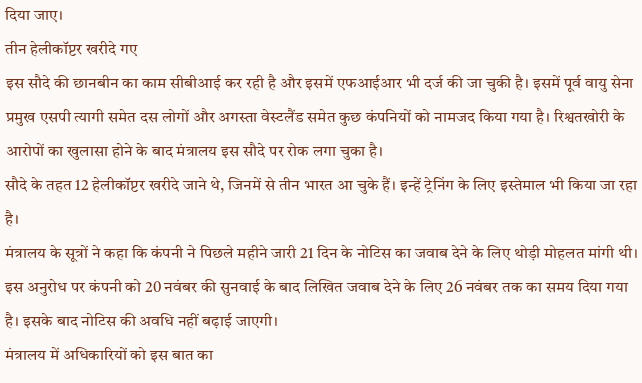दिया जाए।
तीन हेलीकॉप्टर खरीदे गए
इस सौदे की छानबीन का काम सीबीआई कर रही है और इसमें एफआईआर भी दर्ज की जा चुकी है। इसमें पूर्व वायु सेना प्रमुख एसपी त्यागी समेत दस लोगों और अगस्ता वेस्टलैंड समेत कुछ कंपनियों को नामजद किया गया है। रिश्वतखोरी के आरोपों का खुलासा होने के बाद मंत्रालय इस सौदे पर रोक लगा चुका है।
सौदे के तहत 12 हेलीकॉप्टर खरीदे जाने थे, जिनमें से तीन भारत आ चुके हैं। इन्हें ट्रेनिंग के लिए इस्तेमाल भी किया जा रहा है।
मंत्रालय के सूत्रों ने कहा कि कंपनी ने पिछले महीने जारी 21 दिन के नोटिस का जवाब देने के लिए थोड़ी मोहलत मांगी थी। इस अनुरोध पर कंपनी को 20 नवंबर की सुनवाई के बाद लिखित जवाब देने के लिए 26 नवंबर तक का समय दिया गया है। इसके बाद नोटिस की अवधि नहीं बढ़ाई जाएगी।
मंत्रालय में अधिकारियों को इस बात का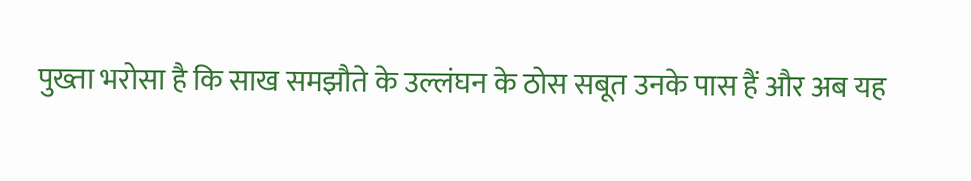पुख्ता भरोसा है कि साख समझौते के उल्लंघन के ठोस सबूत उनके पास हैं और अब यह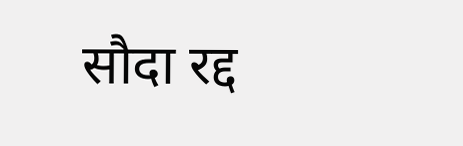सौदा रद्द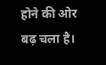होने की ओर बढ़ चला है।